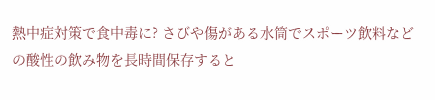熱中症対策で食中毒に? さびや傷がある水筒でスポーツ飲料などの酸性の飲み物を長時間保存すると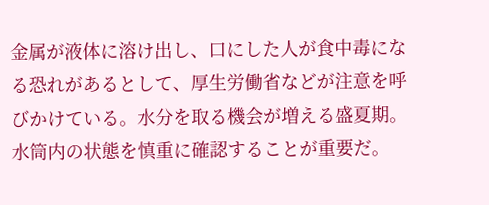金属が液体に溶け出し、口にした人が食中毒になる恐れがあるとして、厚生労働省などが注意を呼びかけている。水分を取る機会が増える盛夏期。水筒内の状態を慎重に確認することが重要だ。